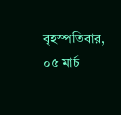বৃহস্পতিবার, ০৫ মার্চ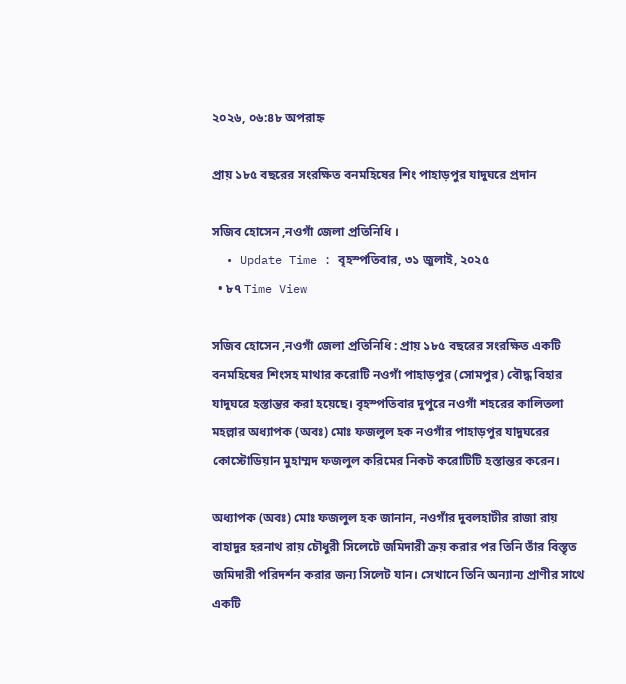২০২৬, ০৬:৪৮ অপরাহ্ন

প্রায় ১৮৫ বছরের সংরক্ষিত বনমহিষের শিং পাহাড়পুর যাদুঘরে প্রদান

সজিব হোসেন ,নওগাঁ জেলা প্রতিনিধি ।
  • Update Time : বৃহস্পতিবার, ৩১ জুলাই, ২০২৫
  • ৮৭ Time View

সজিব হোসেন ,নওগাঁ জেলা প্রতিনিধি : প্রায় ১৮৫ বছরের সংরক্ষিত একটি বনমহিষের শিংসহ মাথার করোটি নওগাঁ পাহাড়পুর (সোমপুর) বৌদ্ধ বিহার যাদুঘরে হস্তান্তর করা হয়েছে। বৃহস্পতিবার দুপুরে নওগাঁ শহরের কালিতলা মহল্লার অধ্যাপক (অবঃ) মোঃ ফজলুল হক নওগাঁর পাহাড়পুর যাদুঘরের কোস্টোডিয়ান মুহাম্মদ ফজলুল করিমের নিকট করোটিটি হস্তান্তর করেন।

অধ্যাপক (অবঃ) মোঃ ফজলুল হক জানান, নওগাঁর দুবলহাটীর রাজা রায় বাহাদুর হরনাথ রায় চৌধুরী সিলেটে জমিদারী ক্রয় করার পর তিনি তাঁর বিস্তৃত জমিদারী পরিদর্শন করার জন্য সিলেট যান। সেখানে তিনি অন্যান্য প্রাণীর সাথে একটি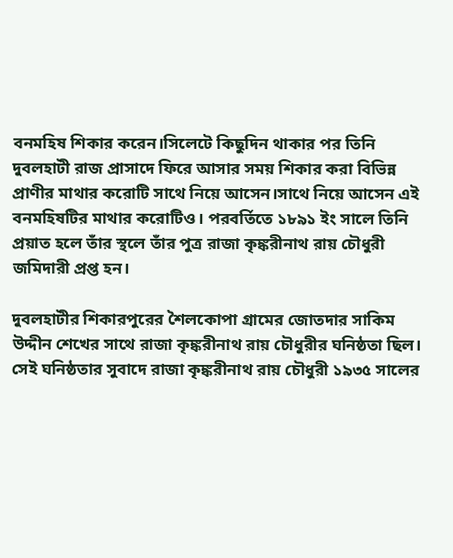বনমহিষ শিকার করেন।সিলেটে কিছুদিন থাকার পর তিনি দুবলহাটী রাজ প্রাসাদে ফিরে আসার সময় শিকার করা বিভিন্ন প্রাণীর মাথার করোটি সাথে নিয়ে আসেন।সাথে নিয়ে আসেন এই বনমহিষটির মাথার করোটিও। পরবর্তিতে ১৮৯১ ইং সালে তিনি প্রয়াত হলে তাঁর স্থলে তাঁর পুত্র রাজা কৃঙ্করীনাথ রায় চৌধুরী জমিদারী প্রপ্ত হন।

দুবলহাটীর শিকারপুরের শৈলকোপা গ্রামের জোতদার সাকিম উদ্দীন শেখের সাথে রাজা কৃঙ্করীনাথ রায় চৌধুরীর ঘনিষ্ঠতা ছিল। সেই ঘনিষ্ঠতার সুবাদে রাজা কৃঙ্করীনাথ রায় চৌধুরী ১৯৩৫ সালের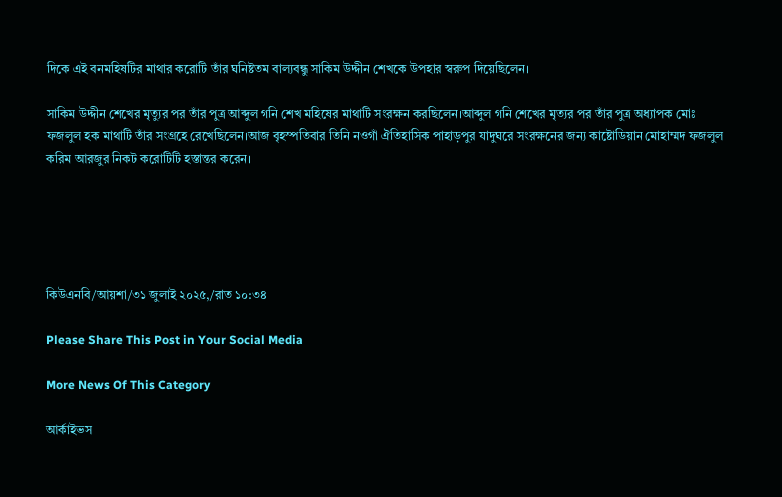দিকে এই বনমহিষটির মাথার করোটি তাঁর ঘনিষ্টতম বাল্যবন্ধু সাকিম উদ্দীন শেখকে উপহার স্বরুপ দিয়েছিলেন।

সাকিম উদ্দীন শেখের মৃত্যুর পর তাঁর পুত্র আব্দুল গনি শেখ মহিষের মাথাটি সংরক্ষন করছিলেন।আব্দুল গনি শেখের মৃত্যর পর তাঁর পুত্র অধ্যাপক মোঃ ফজলুল হক মাথাটি তাঁর সংগ্রহে রেখেছিলেন।আজ বৃহস্পতিবার তিনি নওগাঁ ঐতিহাসিক পাহাড়পুর যাদুঘরে সংরক্ষনের জন্য কাষ্টোডিয়ান মোহাম্মদ ফজলুল করিম আরজুর নিকট করোটিটি হস্তান্তর করেন।





কিউএনবি/আয়শা/৩১ জুলাই ২০২৫,/রাত ১০:৩৪

Please Share This Post in Your Social Media

More News Of This Category

আর্কাইভস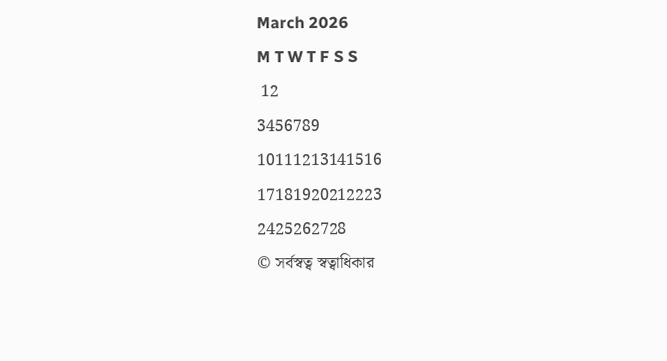March 2026
M T W T F S S
 12
3456789
10111213141516
17181920212223
2425262728
© সর্বস্বত্ব স্বত্বাধিকার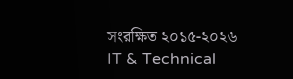সংরক্ষিত ২০১৫-২০২৬
IT & Technical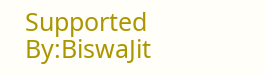Supported By:BiswaJit